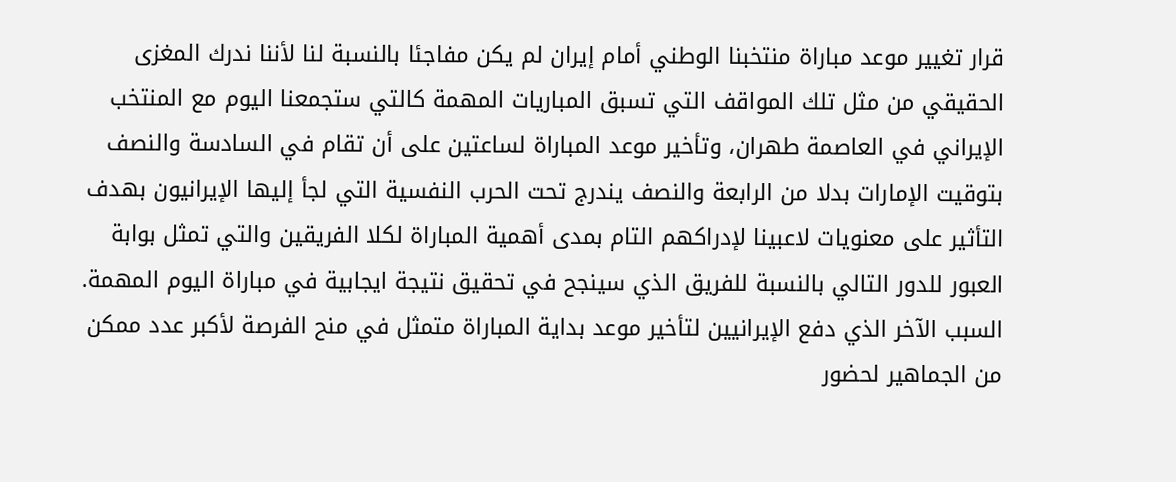قرار تغيير موعد مباراة منتخبنا الوطني أمام إيران لم يكن مفاجئا بالنسبة لنا لأننا ندرك المغزى الحقيقي من مثل تلك المواقف التي تسبق المباريات المهمة كالتي ستجمعنا اليوم مع المنتخب الإيراني في العاصمة طهران، وتأخير موعد المباراة لساعتين على أن تقام في السادسة والنصف بتوقيت الإمارات بدلا من الرابعة والنصف يندرج تحت الحرب النفسية التي لجأ إليها الإيرانيون بهدف التأثير على معنويات لاعبينا لإدراكهم التام بمدى أهمية المباراة لكلا الفريقين والتي تمثل بوابة العبور للدور التالي بالنسبة للفريق الذي سينجح في تحقيق نتيجة ايجابية في مباراة اليوم المهمة.
السبب الآخر الذي دفع الإيرانيين لتأخير موعد بداية المباراة متمثل في منح الفرصة لأكبر عدد ممكن من الجماهير لحضور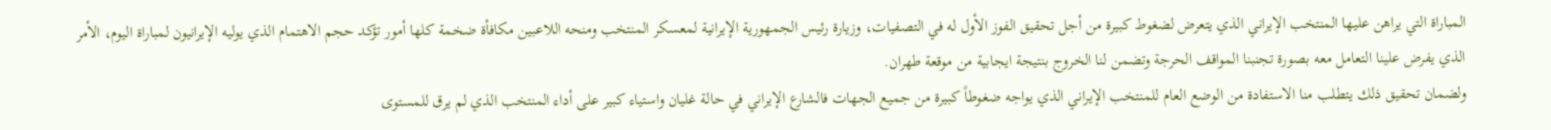المباراة التي يراهن عليها المنتخب الإيراني الذي يتعرض لضغوط كبيرة من أجل تحقيق الفوز الأول له في التصفيات، وزيارة رئيس الجمهورية الإيرانية لمعسكر المنتخب ومنحه اللاعبين مكافأة ضخمة كلها أمور تؤكد حجم الاهتمام الذي يوليه الإيرانيون لمباراة اليوم، الأمر الذي يفرض علينا التعامل معه بصورة تجنبنا المواقف الحرجة وتضمن لنا الخروج بنتيجة ايجابية من موقعة طهران.
ولضمان تحقيق ذلك يتطلب منا الاستفادة من الوضع العام للمنتخب الإيراني الذي يواجه ضغوطاً كبيرة من جميع الجهات فالشارع الإيراني في حالة غليان واستياء كبير على أداء المنتخب الذي لم يرق للمستوى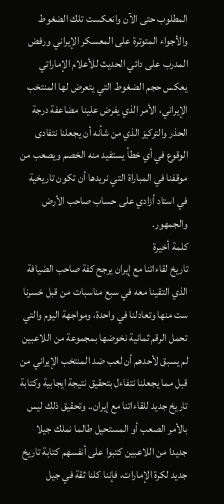المطلوب حتى الآن وانعكست تلك الضغوط والأجواء المتوترة على المعسكر الإيراني ورفض المدرب على دائي الحديث للأعلام الإماراتي يعكس حجم الضغوط التي يتعرض لها المنتخب الإيراني، الأمر الذي يفرض علينا مضاعفة درجة الحذر والتركيز الذي من شأنه أن يجعلنا نتفادى الوقوع في أي خطأ يستفيد منه الخصم ويصعب من موقفنا في المباراة التي نريدها أن تكون تاريخية في استاد أزادي على حساب صاحب الأرض والجمهور.
كلمة أخيرة
تاريخ لقاءاتنا مع إيران يرجح كفة صاحب الضيافة الذي التقينا معه في سبع مناسبات من قبل خسرنا ست منها وتعادلنا في واحدة، ومواجهة اليوم والتي تحمل الرقم ثمانية نخوضها بمجموعة من اللاعبين لم يسبق لأحدهم أن لعب ضد المنتخب الإيراني من قبل مما يجعلنا نتفاءل بتحقيق نتيجة ايجابية وكتابة تاريخ جديد للقاءاتنا مع إيران.. وتحقيق ذلك ليس بالأمر الصعب أو المستحيل طالما نملك جيلا جديدا من اللاعبين كتبوا على أنفسهم كتابة تاريخ جديد لكرة الإمارات، فإننا كلنا ثقة في جيل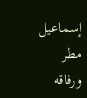إسماعيل مطر ورفاقه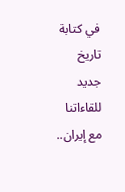في كتابة تاريخ جديد للقاءاتنا مع إيران..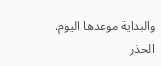والبداية موعدها اليوم.
الحذر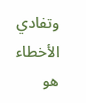وتفادي الأخطاء هو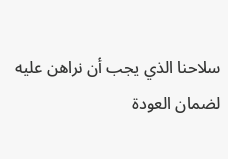سلاحنا الذي يجب أن نراهن عليه لضمان العودة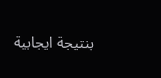بنتيجة ايجابية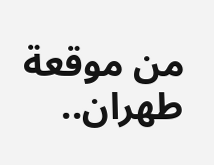من موقعة طهران..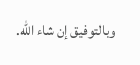وبالتوفيق إن شاء الله.